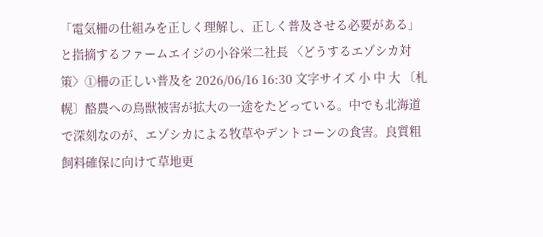「電気柵の仕組みを正しく理解し、正しく普及させる必要がある」と指摘するファームエイジの小谷栄二社長 〈どうするエゾシカ対策〉①柵の正しい普及を 2026/06/16 16:30 文字サイズ 小 中 大 〔札幌〕酪農への鳥獣被害が拡大の一途をたどっている。中でも北海道で深刻なのが、エゾシカによる牧草やデントコーンの食害。良質粗飼料確保に向けて草地更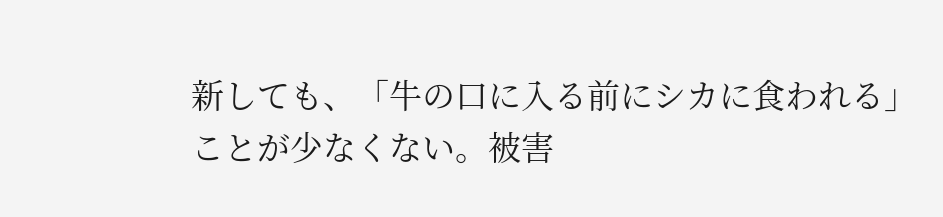新しても、「牛の口に入る前にシカに食われる」ことが少なくない。被害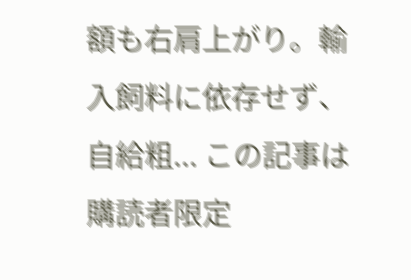額も右肩上がり。輸入飼料に依存せず、自給粗... この記事は購読者限定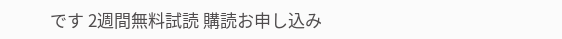です 2週間無料試読 購読お申し込み